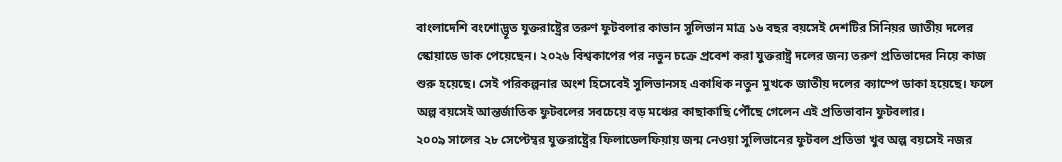বাংলাদেশি বংশোদ্ভূত যুক্তরাষ্ট্রের তরুণ ফুটবলার কাভান সুলিভান মাত্র ১৬ বছর বয়সেই দেশটির সিনিয়র জাতীয় দলের স্কোয়াডে ডাক পেয়েছেন। ২০২৬ বিশ্বকাপের পর নতুন চক্রে প্রবেশ করা যুক্তরাষ্ট্র দলের জন্য তরুণ প্রতিভাদের নিয়ে কাজ শুরু হয়েছে। সেই পরিকল্পনার অংশ হিসেবেই সুলিভানসহ একাধিক নতুন মুখকে জাতীয় দলের ক্যাম্পে ডাকা হয়েছে। ফলে অল্প বয়সেই আন্তর্জাতিক ফুটবলের সবচেয়ে বড় মঞ্চের কাছাকাছি পৌঁছে গেলেন এই প্রতিভাবান ফুটবলার।
২০০৯ সালের ২৮ সেপ্টেম্বর যুক্তরাষ্ট্রের ফিলাডেলফিয়ায় জন্ম নেওয়া সুলিভানের ফুটবল প্রতিভা খুব অল্প বয়সেই নজর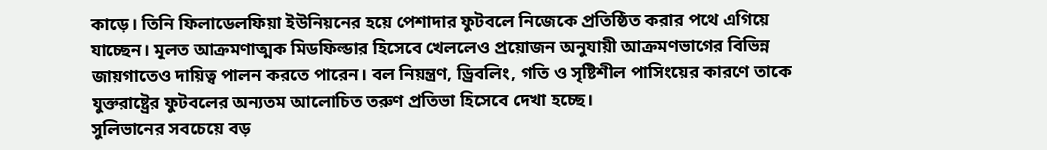কাড়ে। তিনি ফিলাডেলফিয়া ইউনিয়নের হয়ে পেশাদার ফুটবলে নিজেকে প্রতিষ্ঠিত করার পথে এগিয়ে যাচ্ছেন। মূলত আক্রমণাত্মক মিডফিল্ডার হিসেবে খেললেও প্রয়োজন অনুযায়ী আক্রমণভাগের বিভিন্ন জায়গাতেও দায়িত্ব পালন করতে পারেন। বল নিয়ন্ত্রণ, ড্রিবলিং, গতি ও সৃষ্টিশীল পাসিংয়ের কারণে তাকে যুক্তরাষ্ট্রের ফুটবলের অন্যতম আলোচিত তরুণ প্রতিভা হিসেবে দেখা হচ্ছে।
সুলিভানের সবচেয়ে বড়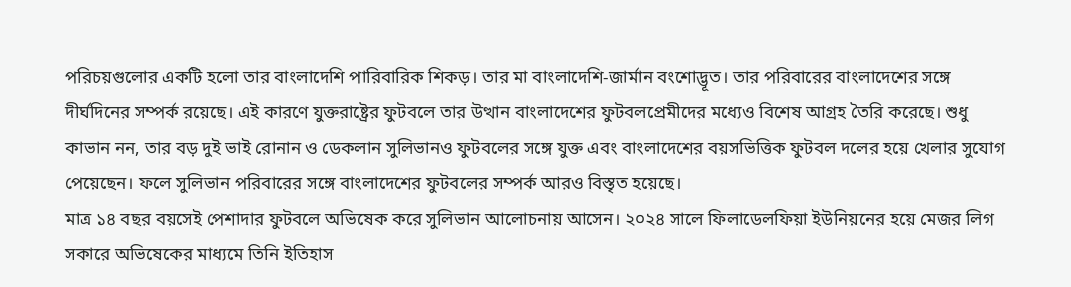পরিচয়গুলোর একটি হলো তার বাংলাদেশি পারিবারিক শিকড়। তার মা বাংলাদেশি-জার্মান বংশোদ্ভূত। তার পরিবারের বাংলাদেশের সঙ্গে দীর্ঘদিনের সম্পর্ক রয়েছে। এই কারণে যুক্তরাষ্ট্রের ফুটবলে তার উত্থান বাংলাদেশের ফুটবলপ্রেমীদের মধ্যেও বিশেষ আগ্রহ তৈরি করেছে। শুধু কাভান নন, তার বড় দুই ভাই রোনান ও ডেকলান সুলিভানও ফুটবলের সঙ্গে যুক্ত এবং বাংলাদেশের বয়সভিত্তিক ফুটবল দলের হয়ে খেলার সুযোগ পেয়েছেন। ফলে সুলিভান পরিবারের সঙ্গে বাংলাদেশের ফুটবলের সম্পর্ক আরও বিস্তৃত হয়েছে।
মাত্র ১৪ বছর বয়সেই পেশাদার ফুটবলে অভিষেক করে সুলিভান আলোচনায় আসেন। ২০২৪ সালে ফিলাডেলফিয়া ইউনিয়নের হয়ে মেজর লিগ সকারে অভিষেকের মাধ্যমে তিনি ইতিহাস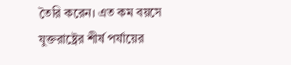তৈরি করেন। এত কম বয়সে যুক্তরাষ্ট্রের শীর্ষ পর্যায়ের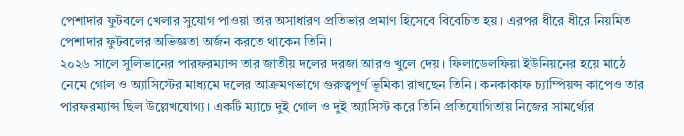পেশাদার ফুটবলে খেলার সুযোগ পাওয়া তার অসাধারণ প্রতিভার প্রমাণ হিসেবে বিবেচিত হয়। এরপর ধীরে ধীরে নিয়মিত পেশাদার ফুটবলের অভিজ্ঞতা অর্জন করতে থাকেন তিনি।
২০২৬ সালে সুলিভানের পারফরম্যান্স তার জাতীয় দলের দরজা আরও খুলে দেয়। ফিলাডেলফিয়া ইউনিয়নের হয়ে মাঠে নেমে গোল ও অ্যাসিস্টের মাধ্যমে দলের আক্রমণভাগে গুরুত্বপূর্ণ ভূমিকা রাখছেন তিনি। কনকাকাফ চ্যাম্পিয়ন্স কাপেও তার পারফরম্যান্স ছিল উল্লেখযোগ্য। একটি ম্যাচে দুই গোল ও দুই অ্যাসিস্ট করে তিনি প্রতিযোগিতায় নিজের সামর্থ্যের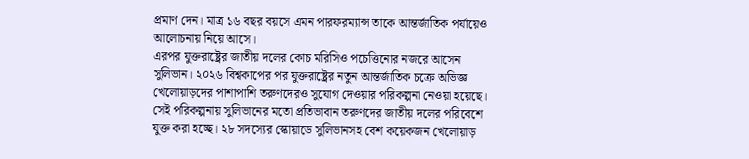প্রমাণ দেন। মাত্র ১৬ বছর বয়সে এমন পারফরম্যান্স তাকে আন্তর্জাতিক পর্যায়েও আলোচনায় নিয়ে আসে।
এরপর যুক্তরাষ্ট্রের জাতীয় দলের কোচ মরিসিও পচেত্তিনোর নজরে আসেন সুলিভান। ২০২৬ বিশ্বকাপের পর যুক্তরাষ্ট্রের নতুন আন্তর্জাতিক চক্রে অভিজ্ঞ খেলোয়াড়দের পাশাপাশি তরুণদেরও সুযোগ দেওয়ার পরিকল্পনা নেওয়া হয়েছে। সেই পরিকল্পনায় সুলিভানের মতো প্রতিভাবান তরুণদের জাতীয় দলের পরিবেশে যুক্ত করা হচ্ছে। ২৮ সদস্যের স্কোয়াডে সুলিভানসহ বেশ কয়েকজন খেলোয়াড়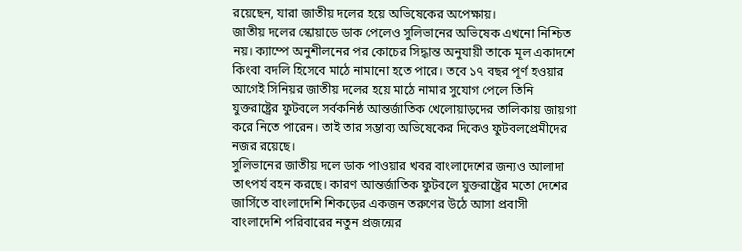রয়েছেন, যারা জাতীয় দলের হয়ে অভিষেকের অপেক্ষায়।
জাতীয় দলের স্কোয়াডে ডাক পেলেও সুলিভানের অভিষেক এখনো নিশ্চিত নয়। ক্যাম্পে অনুশীলনের পর কোচের সিদ্ধান্ত অনুযায়ী তাকে মূল একাদশে কিংবা বদলি হিসেবে মাঠে নামানো হতে পারে। তবে ১৭ বছর পূর্ণ হওয়ার আগেই সিনিয়র জাতীয় দলের হয়ে মাঠে নামার সুযোগ পেলে তিনি যুক্তরাষ্ট্রের ফুটবলে সর্বকনিষ্ঠ আন্তর্জাতিক খেলোয়াড়দের তালিকায় জায়গা করে নিতে পারেন। তাই তার সম্ভাব্য অভিষেকের দিকেও ফুটবলপ্রেমীদের নজর রয়েছে।
সুলিভানের জাতীয় দলে ডাক পাওয়ার খবর বাংলাদেশের জন্যও আলাদা তাৎপর্য বহন করছে। কারণ আন্তর্জাতিক ফুটবলে যুক্তরাষ্ট্রের মতো দেশের জার্সিতে বাংলাদেশি শিকড়ের একজন তরুণের উঠে আসা প্রবাসী বাংলাদেশি পরিবারের নতুন প্রজন্মের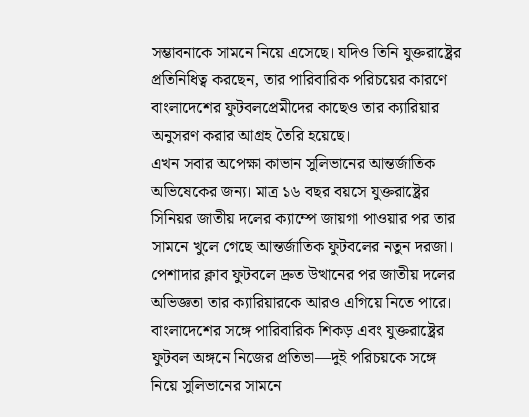সম্ভাবনাকে সামনে নিয়ে এসেছে। যদিও তিনি যুক্তরাষ্ট্রের প্রতিনিধিত্ব করছেন, তার পারিবারিক পরিচয়ের কারণে বাংলাদেশের ফুটবলপ্রেমীদের কাছেও তার ক্যারিয়ার অনুসরণ করার আগ্রহ তৈরি হয়েছে।
এখন সবার অপেক্ষা কাভান সুলিভানের আন্তর্জাতিক অভিষেকের জন্য। মাত্র ১৬ বছর বয়সে যুক্তরাষ্ট্রের সিনিয়র জাতীয় দলের ক্যাম্পে জায়গা পাওয়ার পর তার সামনে খুলে গেছে আন্তর্জাতিক ফুটবলের নতুন দরজা। পেশাদার ক্লাব ফুটবলে দ্রুত উত্থানের পর জাতীয় দলের অভিজ্ঞতা তার ক্যারিয়ারকে আরও এগিয়ে নিতে পারে। বাংলাদেশের সঙ্গে পারিবারিক শিকড় এবং যুক্তরাষ্ট্রের ফুটবল অঙ্গনে নিজের প্রতিভা—দুই পরিচয়কে সঙ্গে নিয়ে সুলিভানের সামনে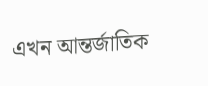এখন আন্তর্জাতিক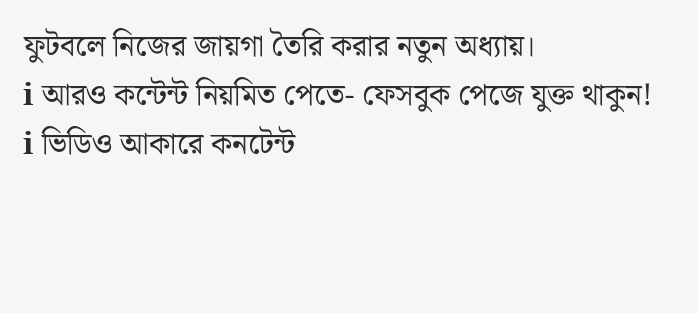ফুটবলে নিজের জায়গা তৈরি করার নতুন অধ্যায়।
ℹ আরও কন্টেন্ট নিয়মিত পেতে- ফেসবুক পেজে যুক্ত থাকুন!
ℹ ভিডিও আকারে কনটেন্ট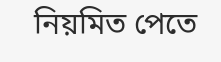নিয়মিত পেতে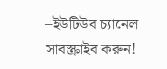–ইউটিউব চ্যানেল সাবস্ক্রাইব করুন!